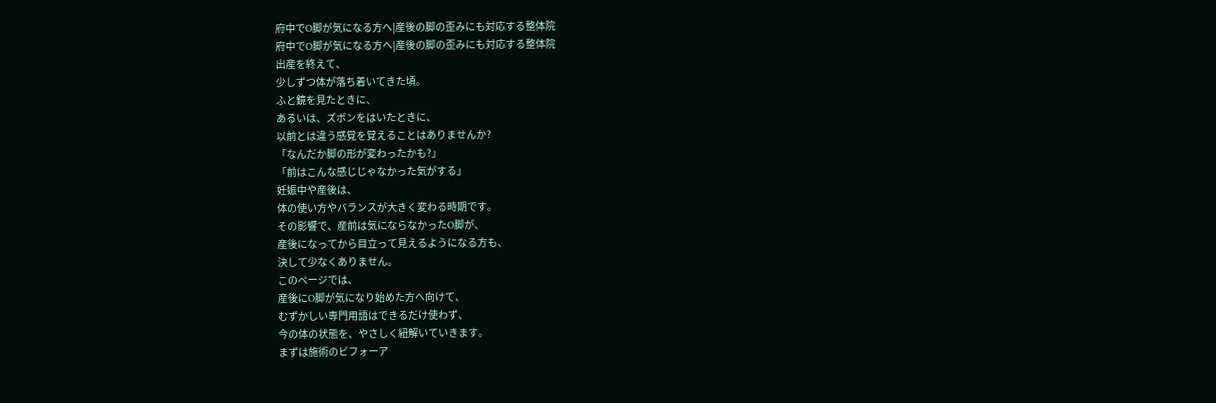府中でO脚が気になる方へ|産後の脚の歪みにも対応する整体院
府中でO脚が気になる方へ|産後の脚の歪みにも対応する整体院
出産を終えて、
少しずつ体が落ち着いてきた頃。
ふと鏡を見たときに、
あるいは、ズボンをはいたときに、
以前とは違う感覚を覚えることはありませんか?
「なんだか脚の形が変わったかも?」
「前はこんな感じじゃなかった気がする」
妊娠中や産後は、
体の使い方やバランスが大きく変わる時期です。
その影響で、産前は気にならなかったO脚が、
産後になってから目立って見えるようになる方も、
決して少なくありません。
このページでは、
産後にO脚が気になり始めた方へ向けて、
むずかしい専門用語はできるだけ使わず、
今の体の状態を、やさしく紐解いていきます。
まずは施術のビフォーア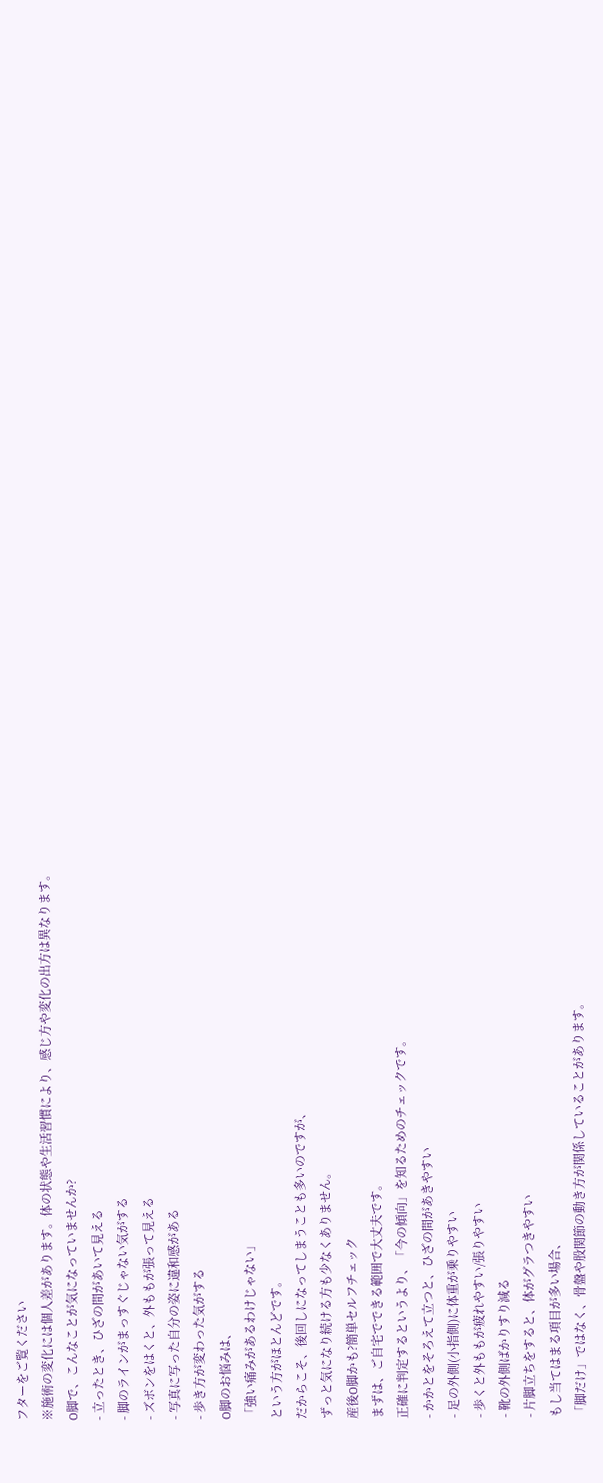フターをご覧ください
※施術の変化には個人差があります。体の状態や生活習慣により、感じ方や変化の出方は異なります。
O脚で、こんなことが気になっていませんか?
- 立ったとき、ひざの間があいて見える
- 脚のラインがまっすぐじゃない気がする
- ズボンをはくと、外ももが張って見える
- 写真に写った自分の姿に違和感がある
- 歩き方が変わった気がする
O脚のお悩みは、
「強い痛みがあるわけじゃない」
という方がほとんどです。
だからこそ、後回しになってしまうことも多いのですが、
ずっと気になり続ける方も少なくありません。
産後O脚かも?簡単セルフチェック
まずは、ご自宅でできる範囲で大丈夫です。
正確に判定するというより、「今の傾向」を知るためのチェックです。
- かかとをそろえて立つと、ひざの間があきやすい
- 足の外側(小指側)に体重が乗りやすい
- 歩くと外ももが疲れやすい/張りやすい
- 靴の外側ばかりすり減る
- 片脚立ちをすると、体がグラつきやすい
もし当てはまる項目が多い場合、
「脚だけ」ではなく、骨盤や股関節の動き方が関係していることがあります。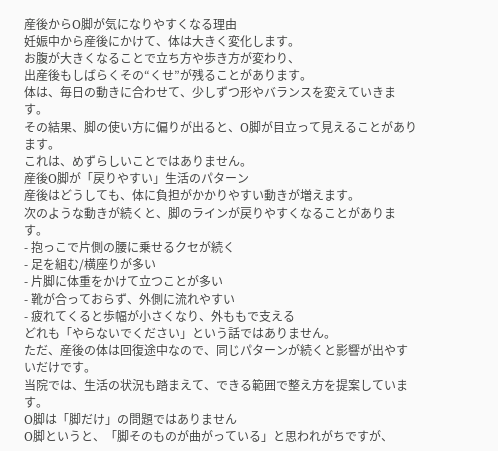産後からO脚が気になりやすくなる理由
妊娠中から産後にかけて、体は大きく変化します。
お腹が大きくなることで立ち方や歩き方が変わり、
出産後もしばらくその“くせ”が残ることがあります。
体は、毎日の動きに合わせて、少しずつ形やバランスを変えていきます。
その結果、脚の使い方に偏りが出ると、O脚が目立って見えることがあります。
これは、めずらしいことではありません。
産後O脚が「戻りやすい」生活のパターン
産後はどうしても、体に負担がかかりやすい動きが増えます。
次のような動きが続くと、脚のラインが戻りやすくなることがあります。
- 抱っこで片側の腰に乗せるクセが続く
- 足を組む/横座りが多い
- 片脚に体重をかけて立つことが多い
- 靴が合っておらず、外側に流れやすい
- 疲れてくると歩幅が小さくなり、外ももで支える
どれも「やらないでください」という話ではありません。
ただ、産後の体は回復途中なので、同じパターンが続くと影響が出やすいだけです。
当院では、生活の状況も踏まえて、できる範囲で整え方を提案しています。
O脚は「脚だけ」の問題ではありません
O脚というと、「脚そのものが曲がっている」と思われがちですが、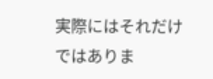実際にはそれだけではありま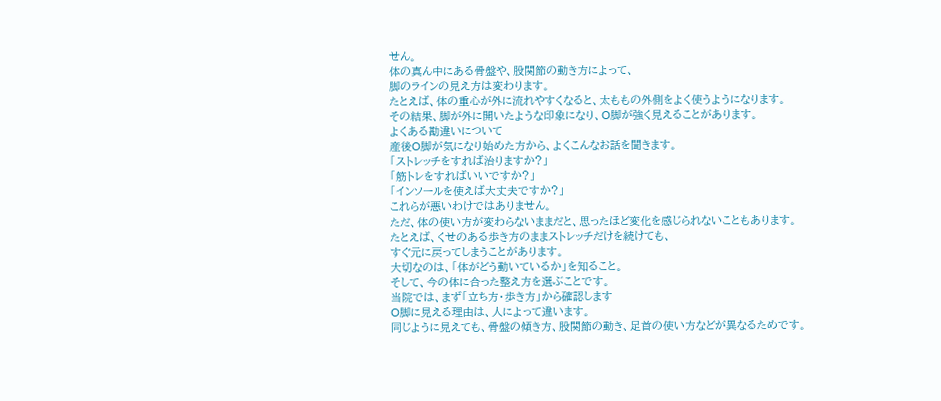せん。
体の真ん中にある骨盤や、股関節の動き方によって、
脚のラインの見え方は変わります。
たとえば、体の重心が外に流れやすくなると、太ももの外側をよく使うようになります。
その結果、脚が外に開いたような印象になり、O脚が強く見えることがあります。
よくある勘違いについて
産後O脚が気になり始めた方から、よくこんなお話を聞きます。
「ストレッチをすれば治りますか?」
「筋トレをすればいいですか?」
「インソールを使えば大丈夫ですか?」
これらが悪いわけではありません。
ただ、体の使い方が変わらないままだと、思ったほど変化を感じられないこともあります。
たとえば、くせのある歩き方のままストレッチだけを続けても、
すぐ元に戻ってしまうことがあります。
大切なのは、「体がどう動いているか」を知ること。
そして、今の体に合った整え方を選ぶことです。
当院では、まず「立ち方・歩き方」から確認します
O脚に見える理由は、人によって違います。
同じように見えても、骨盤の傾き方、股関節の動き、足首の使い方などが異なるためです。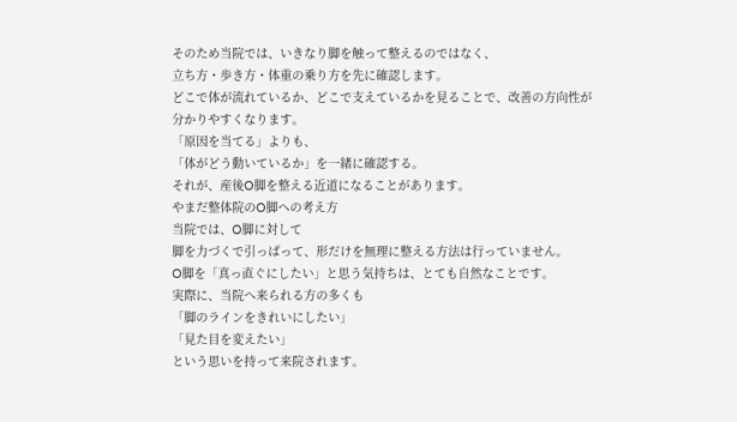そのため当院では、いきなり脚を触って整えるのではなく、
立ち方・歩き方・体重の乗り方を先に確認します。
どこで体が流れているか、どこで支えているかを見ることで、改善の方向性が分かりやすくなります。
「原因を当てる」よりも、
「体がどう動いているか」を一緒に確認する。
それが、産後O脚を整える近道になることがあります。
やまだ整体院のO脚への考え方
当院では、O脚に対して
脚を力づくで引っぱって、形だけを無理に整える方法は行っていません。
O脚を「真っ直ぐにしたい」と思う気持ちは、とても自然なことです。
実際に、当院へ来られる方の多くも
「脚のラインをきれいにしたい」
「見た目を変えたい」
という思いを持って来院されます。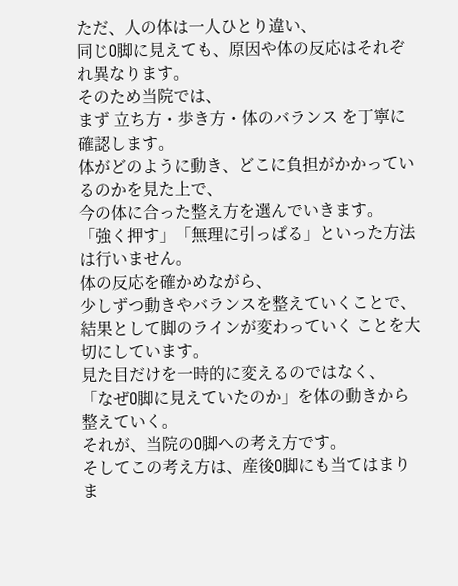ただ、人の体は一人ひとり違い、
同じO脚に見えても、原因や体の反応はそれぞれ異なります。
そのため当院では、
まず 立ち方・歩き方・体のバランス を丁寧に確認します。
体がどのように動き、どこに負担がかかっているのかを見た上で、
今の体に合った整え方を選んでいきます。
「強く押す」「無理に引っぱる」といった方法は行いません。
体の反応を確かめながら、
少しずつ動きやバランスを整えていくことで、
結果として脚のラインが変わっていく ことを大切にしています。
見た目だけを一時的に変えるのではなく、
「なぜO脚に見えていたのか」を体の動きから整えていく。
それが、当院のO脚への考え方です。
そしてこの考え方は、産後O脚にも当てはまりま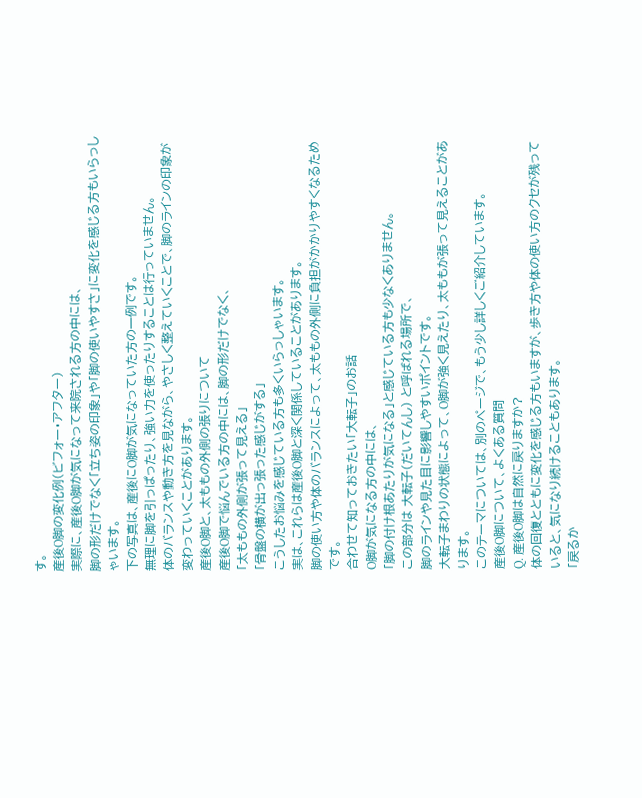す。
産後O脚の変化例(ビフォー・アフター)
実際に、産後O脚が気になって来院される方の中には、
脚の形だけでなく「立ち姿の印象」や「脚の使いやすさ」に変化を感じる方もいらっしゃいます。
下の写真は、産後にO脚が気になっていた方の一例です。
無理に脚を引っぱったり、強い力を使ったりすることは行っていません。
体のバランスや動き方を見ながら、やさしく整えていくことで、脚のラインの印象が変わっていくことがあります。
産後O脚と、太ももの外側の張りについて
産後O脚で悩んでいる方の中には、脚の形だけでなく、
「太ももの外側が張って見える」
「骨盤の横が出っ張った感じがする」
こうしたお悩みを感じている方も多くいらっしゃいます。
実は、これらは産後O脚と深く関係していることがあります。
脚の使い方や体のバランスによって、太ももの外側に負担がかかりやすくなるためです。
合わせて知っておきたい「大転子」のお話
O脚が気になる方の中には、
「脚の付け根あたりが気になる」と感じている方も少なくありません。
この部分は 大転子(だいてんし) と呼ばれる場所で、
脚のラインや見た目に影響しやすいポイントです。
大転子まわりの状態によって、O脚が強く見えたり、太ももが張って見えることがあります。
このテーマについては、別のページで、もう少し詳しくご紹介しています。
産後O脚について、よくある質問
Q. 産後O脚は自然に戻りますか?
体の回復とともに変化を感じる方もいますが、歩き方や体の使い方のクセが残っていると、気になり続けることもあります。
「戻るか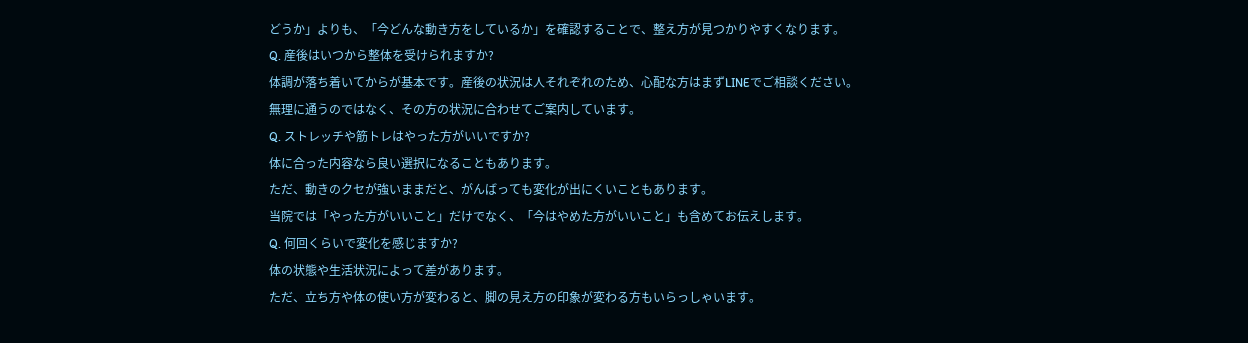どうか」よりも、「今どんな動き方をしているか」を確認することで、整え方が見つかりやすくなります。
Q. 産後はいつから整体を受けられますか?
体調が落ち着いてからが基本です。産後の状況は人それぞれのため、心配な方はまずLINEでご相談ください。
無理に通うのではなく、その方の状況に合わせてご案内しています。
Q. ストレッチや筋トレはやった方がいいですか?
体に合った内容なら良い選択になることもあります。
ただ、動きのクセが強いままだと、がんばっても変化が出にくいこともあります。
当院では「やった方がいいこと」だけでなく、「今はやめた方がいいこと」も含めてお伝えします。
Q. 何回くらいで変化を感じますか?
体の状態や生活状況によって差があります。
ただ、立ち方や体の使い方が変わると、脚の見え方の印象が変わる方もいらっしゃいます。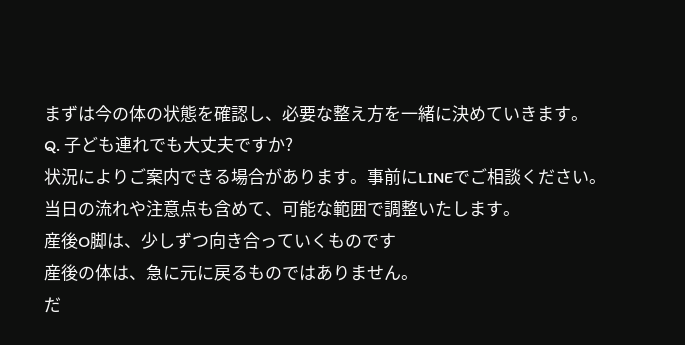まずは今の体の状態を確認し、必要な整え方を一緒に決めていきます。
Q. 子ども連れでも大丈夫ですか?
状況によりご案内できる場合があります。事前にLINEでご相談ください。
当日の流れや注意点も含めて、可能な範囲で調整いたします。
産後O脚は、少しずつ向き合っていくものです
産後の体は、急に元に戻るものではありません。
だ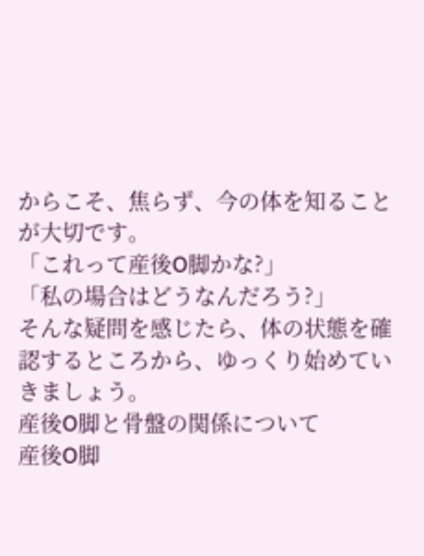からこそ、焦らず、今の体を知ることが大切です。
「これって産後O脚かな?」
「私の場合はどうなんだろう?」
そんな疑問を感じたら、体の状態を確認するところから、ゆっくり始めていきましょう。
産後O脚と骨盤の関係について
産後O脚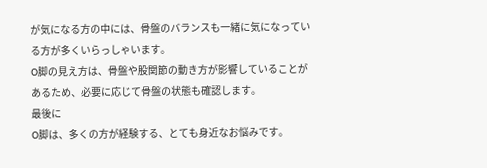が気になる方の中には、骨盤のバランスも一緒に気になっている方が多くいらっしゃいます。
O脚の見え方は、骨盤や股関節の動き方が影響していることがあるため、必要に応じて骨盤の状態も確認します。
最後に
O脚は、多くの方が経験する、とても身近なお悩みです。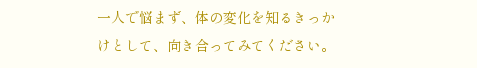一人で悩まず、体の変化を知るきっかけとして、向き合ってみてください。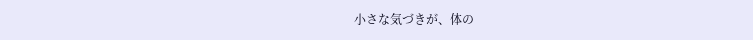小さな気づきが、体の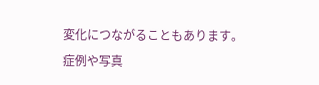変化につながることもあります。
症例や写真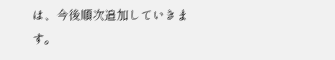は、今後順次追加していきます。